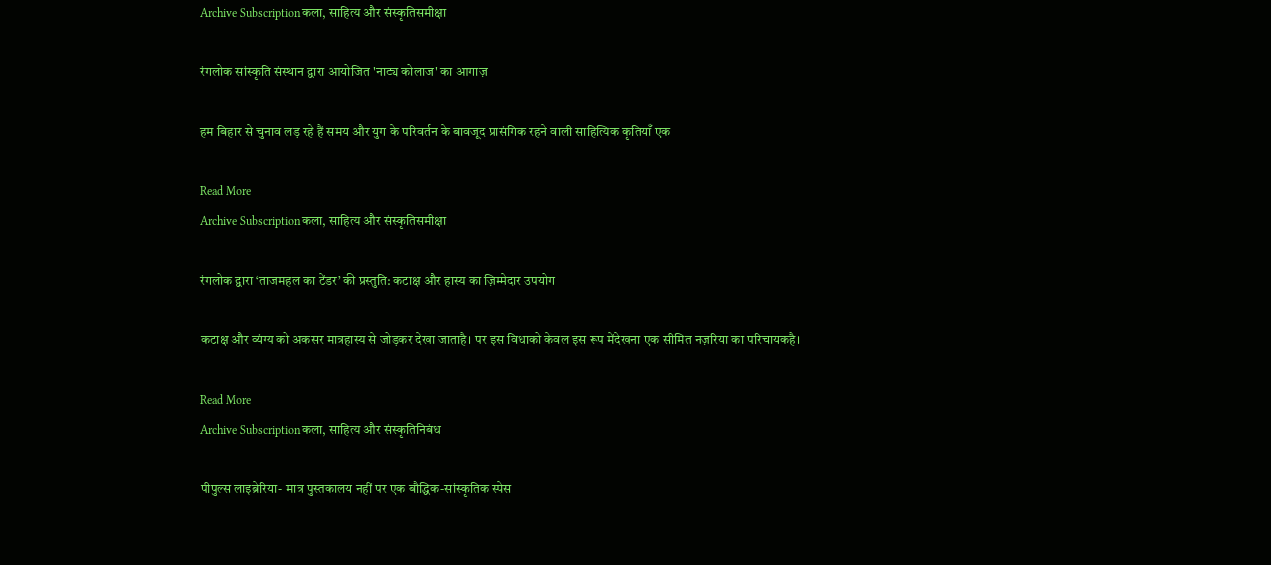Archive Subscriptionकला, साहित्य और संस्कृतिसमीक्षा

रंगलोक सांस्कृति संस्थान द्वारा आयोजित 'नाट्य कोलाज' का आगाज़

हम बिहार से चुनाव लड़ रहे हैं समय और युग के परिवर्तन के बावजूद प्रासंगिक रहने वाली साहित्यिक कृतियाँ एक

Read More
Archive Subscriptionकला, साहित्य और संस्कृतिसमीक्षा

रंगलोक द्वारा ‘ताजमहल का टेंडर’ की प्रस्तुति: कटाक्ष और हास्य का ज़िम्मेदार उपयोग

कटाक्ष और व्यंग्य को अकसर मात्रहास्य से जोड़कर देखा जाताहै। पर इस विधाको केवल इस रूप मेंदेखना एक सीमित नज़रिया का परिचायकहै।

Read More
Archive Subscriptionकला, साहित्य और संस्कृतिनिबंध

पीपुल्स लाइब्रेरिया- मात्र पुस्तकालय नहीं पर एक बौद्धिक-सांस्कृतिक स्पेस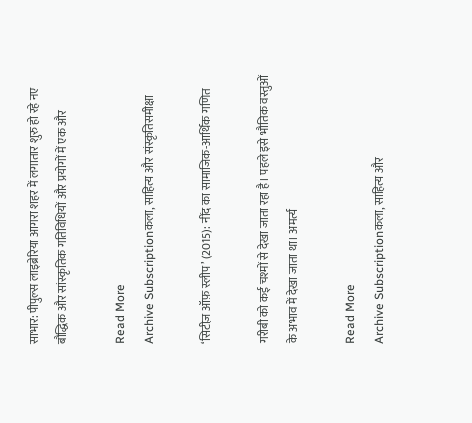साभार: पीपुल्स लाइब्रेरिया आगरा शहर में लगातार शुरु हो रहे नए बौद्धिक और सांस्कृतिक गतिविधियों और प्रयोगों में एक और

Read More
Archive Subscriptionकला, साहित्य और संस्कृतिसमीक्षा

‘सिटीज़ ऑफ़ स्लीप’ (2015): नींद का सामाजिक-आर्थिक गणित

गरीबी को कई चश्मों से देखा जाता रहा है। पहले इसे भौतिक वस्तुओं के अभाव में देखा जाता था। अमर्त्य

Read More
Archive Subscriptionकला, साहित्य और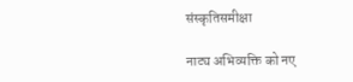संस्कृतिसमीक्षा

नाट्य अभिव्यक्ति को नए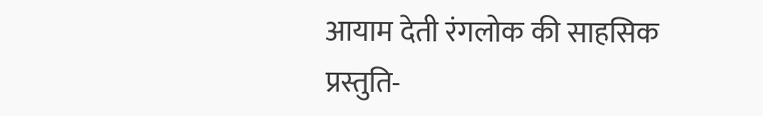आयाम देती रंगलोक की साहसिक प्रस्तुति-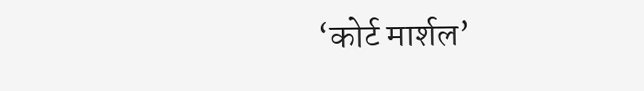‘कोर्ट मार्शल’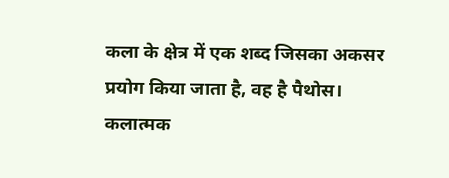कला के क्षेत्र में एक शब्द जिसका अकसर प्रयोग किया जाता है, वह है पैथोस। कलात्मक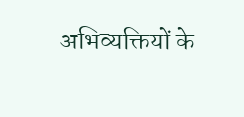अभिव्यक्तियों के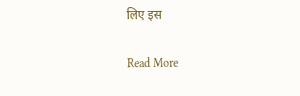लिए इस

Read More